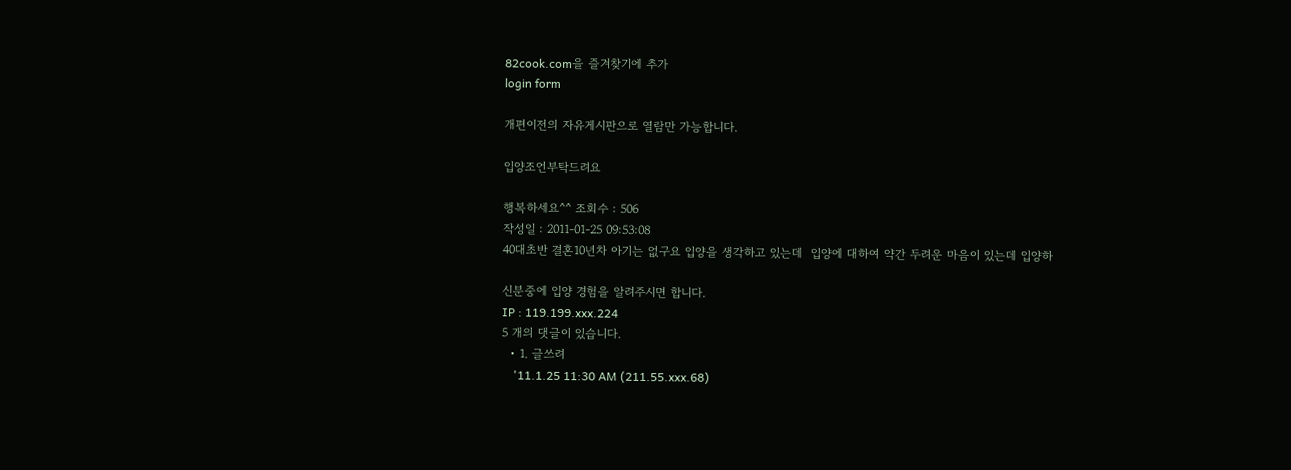82cook.com을 즐겨찾기에 추가
login form

개편이전의 자유게시판으로 열람만 가능합니다.

입양조언부탁드려요

행복하세요^^ 조회수 : 506
작성일 : 2011-01-25 09:53:08
40대초반 결혼10년차 아기는 없구요 입양을 생각하고 있는데  입양에 대하여 약간 두려운 마음이 있는데 입양하

신분중에 입양 경험을 알려주시면 합니다.
IP : 119.199.xxx.224
5 개의 댓글이 있습니다.
  • 1. 글쓰려
    '11.1.25 11:30 AM (211.55.xxx.68)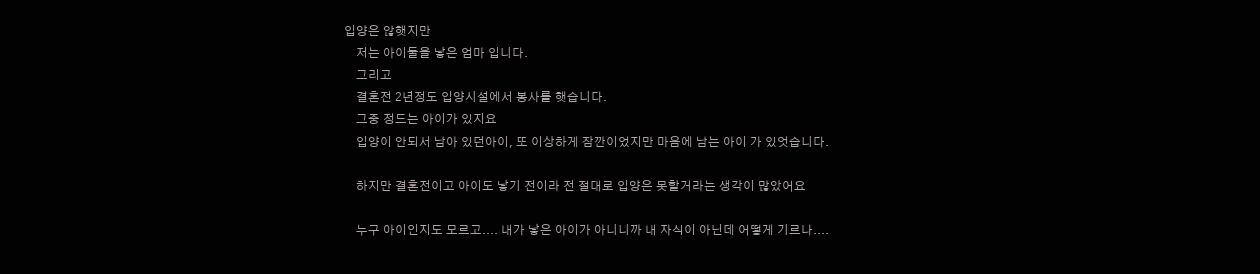입양은 않햇지만
    저는 아이둘을 낳은 엄마 입니다.
    그리고
    결혼전 2년정도 입양시설에서 봉사를 햇습니다.
    그중 정드는 아이가 있지요
    입양이 안되서 남아 있던아이, 또 이상하게 잠깐이었지만 마음에 남는 아이 가 있엇습니다.

    하지만 결혼전이고 아이도 낳기 전이라 전 절대로 입양은 못할거라는 생각이 많았어요

    누구 아이인지도 모르고.... 내가 낳은 아이가 아니니까 내 자식이 아닌데 어떻게 기르나....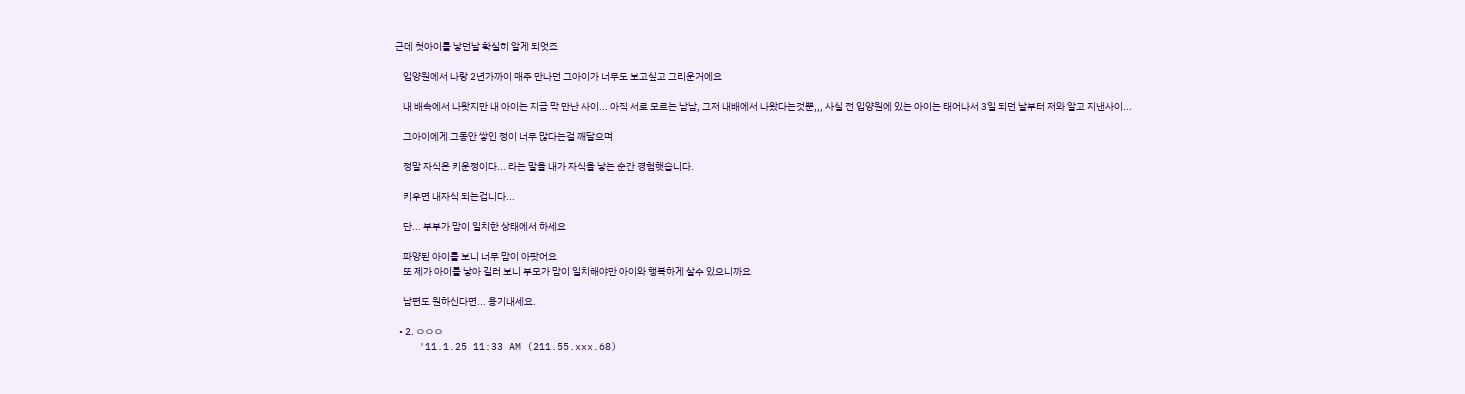근데 첫아이를 낳던날 확실히 알게 되엇죠

    입양원에서 나랑 2년가까이 매주 만나던 그아이가 너무도 보고싶고 그리운거에요

    내 배속에서 나왓지만 내 아이는 지금 막 만난 사이... 아직 서로 모르는 남남, 그저 내배에서 나왔다는것뿐,,, 사실 전 입양원에 있는 아이는 태어나서 3일 되던 날부터 저와 알고 지낸사이...

    그아이에게 그동안 쌓인 정이 너무 많다는걸 깨달으며

    정말 자식은 키운정이다... 라는 말을 내가 자식을 낳는 순간 경험햇습니다.

    키우면 내자식 되는겁니다...

    단... 부부가 맘이 일치한 상태에서 하세요

    파양된 아이를 보니 너무 맘이 아팟어요
    또 제가 아이를 낳아 길러 보니 부모가 맘이 일치해야만 아이와 행복하게 살수 있으니까요

    남편도 원하신다면... 용기내세요.

  • 2. ㅇㅇㅇ
    '11.1.25 11:33 AM (211.55.xxx.68)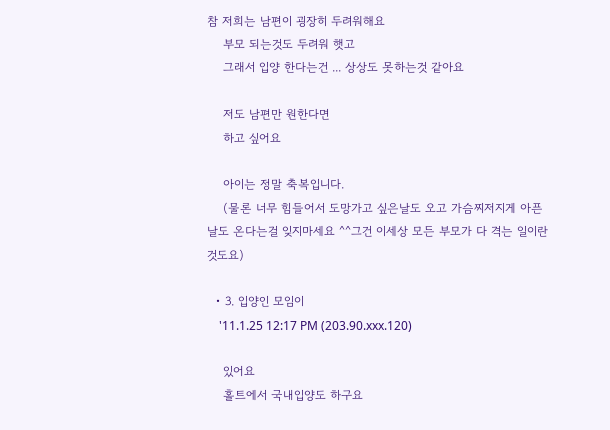참 저희는 남편이 굉장히 두려워해요
    부모 되는것도 두려워 햇고
    그래서 입양 한다는건 ... 상상도 못하는것 같아요

    저도 남편만 원한다면
    하고 싶어요

    아이는 정말 축복입니다.
    (물론 너무 힘들어서 도망가고 싶은날도 오고 가슴찌저지게 아픈날도 온다는걸 잊지마세요 ^^그건 이세상 모든 부모가 다 격는 일이란것도요)

  • 3. 입양인 모임이
    '11.1.25 12:17 PM (203.90.xxx.120)

    있어요
    홀트에서 국내입양도 하구요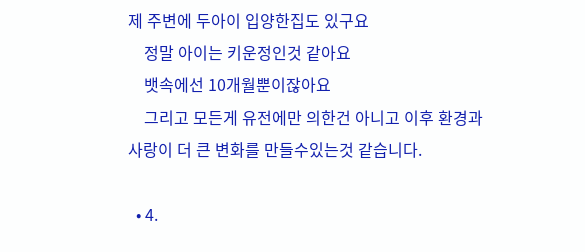제 주변에 두아이 입양한집도 있구요
    정말 아이는 키운정인것 같아요
    뱃속에선 10개월뿐이잖아요
    그리고 모든게 유전에만 의한건 아니고 이후 환경과 사랑이 더 큰 변화를 만들수있는것 같습니다.

  • 4.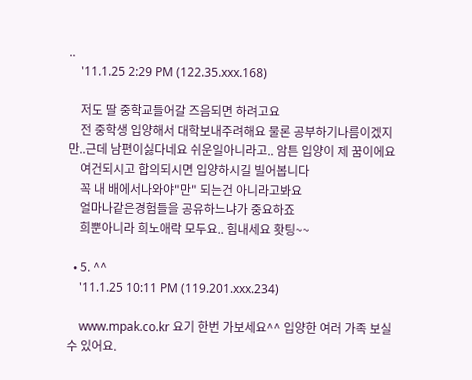..
    '11.1.25 2:29 PM (122.35.xxx.168)

    저도 딸 중학교들어갈 즈음되면 하려고요
    전 중학생 입양해서 대학보내주려해요 물론 공부하기나름이겠지만..근데 남편이싫다네요 쉬운일아니라고.. 암튼 입양이 제 꿈이에요
    여건되시고 합의되시면 입양하시길 빌어봅니다
    꼭 내 배에서나와야"만" 되는건 아니라고봐요
    얼마나같은경험들을 공유하느냐가 중요하죠
    희뿐아니라 희노애락 모두요.. 힘내세요 홧팅~~

  • 5. ^^
    '11.1.25 10:11 PM (119.201.xxx.234)

    www.mpak.co.kr 요기 한번 가보세요^^ 입양한 여러 가족 보실수 있어요.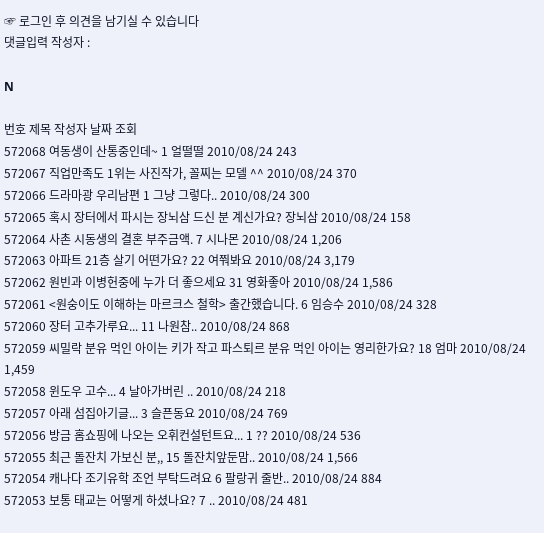☞ 로그인 후 의견을 남기실 수 있습니다
댓글입력 작성자 :

N

번호 제목 작성자 날짜 조회
572068 여동생이 산통중인데~ 1 얼떨떨 2010/08/24 243
572067 직업만족도 1위는 사진작가, 꼴찌는 모델 ^^ 2010/08/24 370
572066 드라마광 우리남편 1 그냥 그렇다.. 2010/08/24 300
572065 혹시 장터에서 파시는 장뇌삼 드신 분 계신가요? 장뇌삼 2010/08/24 158
572064 사촌 시동생의 결혼 부주금액. 7 시나몬 2010/08/24 1,206
572063 아파트 21층 살기 어떤가요? 22 여쭤봐요 2010/08/24 3,179
572062 원빈과 이병헌중에 누가 더 좋으세요 31 영화좋아 2010/08/24 1,586
572061 <원숭이도 이해하는 마르크스 철학> 출간했습니다. 6 임승수 2010/08/24 328
572060 장터 고추가루요... 11 나원참.. 2010/08/24 868
572059 씨밀락 분유 먹인 아이는 키가 작고 파스퇴르 분유 먹인 아이는 영리한가요? 18 엄마 2010/08/24 1,459
572058 윈도우 고수... 4 날아가버린 .. 2010/08/24 218
572057 아래 섬집아기글... 3 슬픈동요 2010/08/24 769
572056 방금 홈쇼핑에 나오는 오휘컨설턴트요... 1 ?? 2010/08/24 536
572055 최근 돌잔치 가보신 분,, 15 돌잔치앞둔맘.. 2010/08/24 1,566
572054 캐나다 조기유학 조언 부탁드려요 6 팔랑귀 줄반.. 2010/08/24 884
572053 보통 태교는 어떻게 하셨나요? 7 .. 2010/08/24 481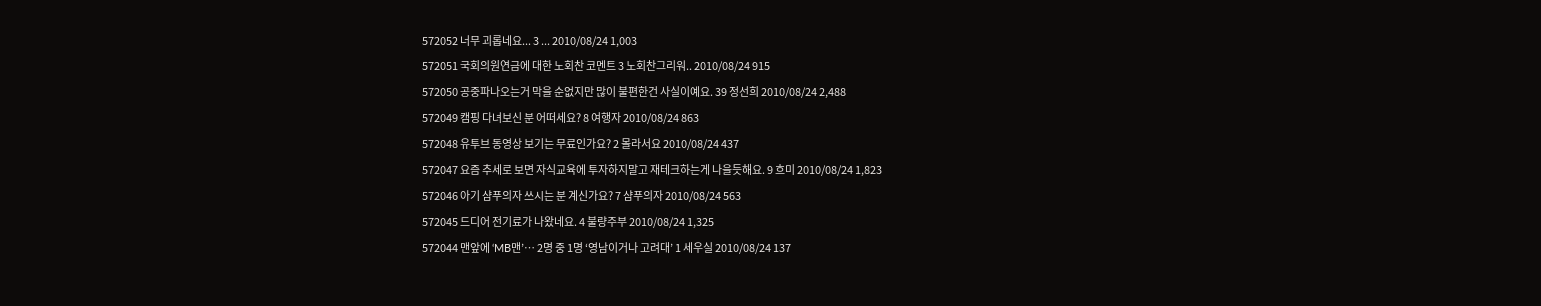572052 너무 괴롭네요... 3 ... 2010/08/24 1,003
572051 국회의원연금에 대한 노회찬 코멘트 3 노회찬그리워.. 2010/08/24 915
572050 공중파나오는거 막을 순없지만 많이 불편한건 사실이예요. 39 정선희 2010/08/24 2,488
572049 캠핑 다녀보신 분 어떠세요? 8 여행자 2010/08/24 863
572048 유투브 동영상 보기는 무료인가요? 2 몰라서요 2010/08/24 437
572047 요즘 추세로 보면 자식교육에 투자하지말고 재테크하는게 나을듯해요. 9 흐미 2010/08/24 1,823
572046 아기 샴푸의자 쓰시는 분 계신가요? 7 샴푸의자 2010/08/24 563
572045 드디어 전기료가 나왔네요. 4 불량주부 2010/08/24 1,325
572044 맨앞에 ‘MB맨’… 2명 중 1명 ‘영남이거나 고려대’ 1 세우실 2010/08/24 137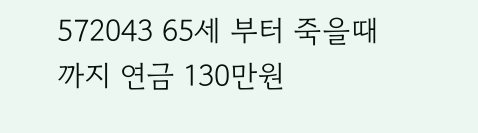572043 65세 부터 죽을때까지 연금 130만원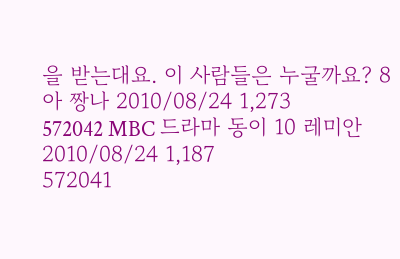을 받는대요. 이 사람들은 누굴까요? 8 아 짱나 2010/08/24 1,273
572042 MBC 드라마 동이 10 레미안 2010/08/24 1,187
572041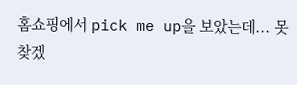홈쇼핑에서 pick me up을 보았는데... 못찾겠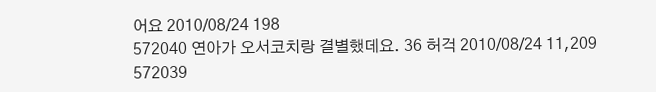어요 2010/08/24 198
572040 연아가 오서코치랑 결별했데요. 36 허걱 2010/08/24 11,209
572039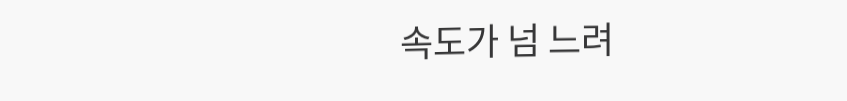속도가 넘 느려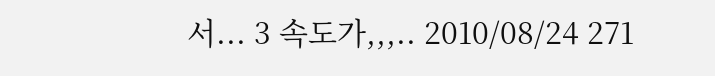서... 3 속도가,,,.. 2010/08/24 271